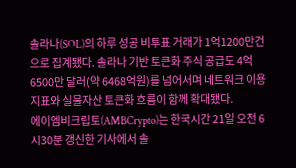솔라나(SOL)의 하루 성공 비투표 거래가 1억1200만건으로 집계됐다. 솔라나 기반 토큰화 주식 공급도 4억6500만 달러(약 6468억원)를 넘어서며 네트워크 이용 지표와 실물자산 토큰화 흐름이 함께 확대됐다.
에이엠비크립토(AMBCrypto)는 한국시간 21일 오전 6시30분 갱신한 기사에서 솔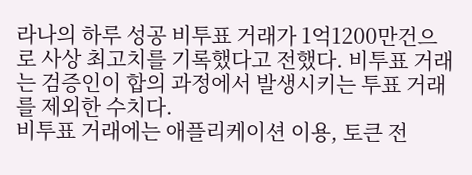라나의 하루 성공 비투표 거래가 1억1200만건으로 사상 최고치를 기록했다고 전했다. 비투표 거래는 검증인이 합의 과정에서 발생시키는 투표 거래를 제외한 수치다.
비투표 거래에는 애플리케이션 이용, 토큰 전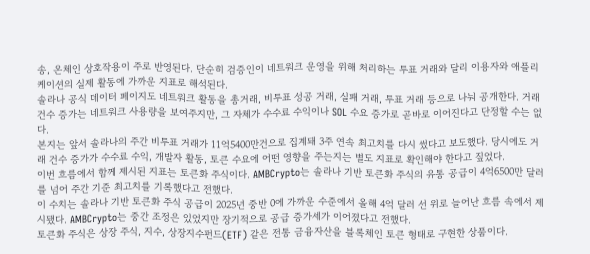송, 온체인 상호작용이 주로 반영된다. 단순히 검증인이 네트워크 운영을 위해 처리하는 투표 거래와 달리 이용자와 애플리케이션의 실제 활동에 가까운 지표로 해석된다.
솔라나 공식 데이터 페이지도 네트워크 활동을 총거래, 비투표 성공 거래, 실패 거래, 투표 거래 등으로 나눠 공개한다. 거래 건수 증가는 네트워크 사용량을 보여주지만, 그 자체가 수수료 수익이나 SOL 수요 증가로 곧바로 이어진다고 단정할 수는 없다.
본지는 앞서 솔라나의 주간 비투표 거래가 11억5400만건으로 집계돼 3주 연속 최고치를 다시 썼다고 보도했다. 당시에도 거래 건수 증가가 수수료 수익, 개발자 활동, 토큰 수요에 어떤 영향을 주는지는 별도 지표로 확인해야 한다고 짚었다.
이번 흐름에서 함께 제시된 지표는 토큰화 주식이다. AMBCrypto는 솔라나 기반 토큰화 주식의 유통 공급이 4억6500만 달러를 넘어 주간 기준 최고치를 기록했다고 전했다.
이 수치는 솔라나 기반 토큰화 주식 공급이 2025년 중반 0에 가까운 수준에서 올해 4억 달러 선 위로 늘어난 흐름 속에서 제시됐다. AMBCrypto는 중간 조정은 있었지만 장기적으로 공급 증가세가 이어졌다고 전했다.
토큰화 주식은 상장 주식, 지수, 상장지수펀드(ETF) 같은 전통 금융자산을 블록체인 토큰 형태로 구현한 상품이다.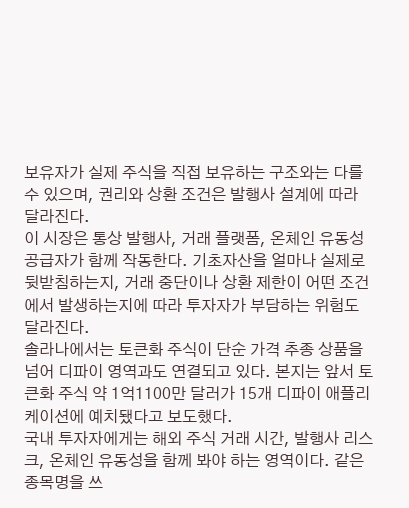보유자가 실제 주식을 직접 보유하는 구조와는 다를 수 있으며, 권리와 상환 조건은 발행사 설계에 따라 달라진다.
이 시장은 통상 발행사, 거래 플랫폼, 온체인 유동성 공급자가 함께 작동한다. 기초자산을 얼마나 실제로 뒷받침하는지, 거래 중단이나 상환 제한이 어떤 조건에서 발생하는지에 따라 투자자가 부담하는 위험도 달라진다.
솔라나에서는 토큰화 주식이 단순 가격 추종 상품을 넘어 디파이 영역과도 연결되고 있다. 본지는 앞서 토큰화 주식 약 1억1100만 달러가 15개 디파이 애플리케이션에 예치됐다고 보도했다.
국내 투자자에게는 해외 주식 거래 시간, 발행사 리스크, 온체인 유동성을 함께 봐야 하는 영역이다. 같은 종목명을 쓰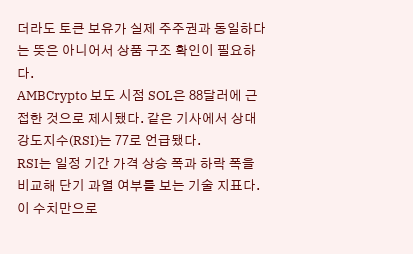더라도 토큰 보유가 실제 주주권과 동일하다는 뜻은 아니어서 상품 구조 확인이 필요하다.
AMBCrypto 보도 시점 SOL은 88달러에 근접한 것으로 제시됐다. 같은 기사에서 상대강도지수(RSI)는 77로 언급됐다.
RSI는 일정 기간 가격 상승 폭과 하락 폭을 비교해 단기 과열 여부를 보는 기술 지표다. 이 수치만으로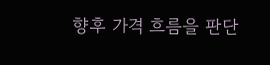향후 가격 흐름을 판단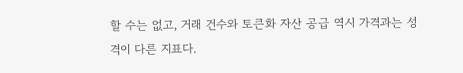할 수는 없고, 거래 건수와 토큰화 자산 공급 역시 가격과는 성격이 다른 지표다.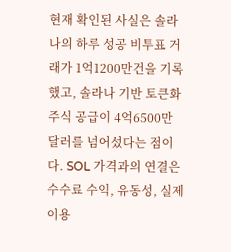현재 확인된 사실은 솔라나의 하루 성공 비투표 거래가 1억1200만건을 기록했고, 솔라나 기반 토큰화 주식 공급이 4억6500만 달러를 넘어섰다는 점이다. SOL 가격과의 연결은 수수료 수익, 유동성, 실제 이용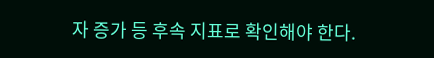자 증가 등 후속 지표로 확인해야 한다.